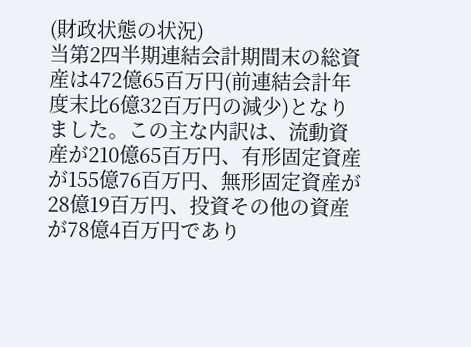(財政状態の状況)
当第2四半期連結会計期間末の総資産は472億65百万円(前連結会計年度末比6億32百万円の減少)となりました。この主な内訳は、流動資産が210億65百万円、有形固定資産が155億76百万円、無形固定資産が28億19百万円、投資その他の資産が78億4百万円であり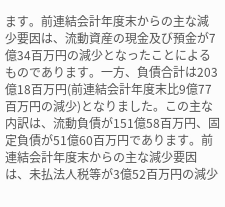ます。前連結会計年度末からの主な減少要因は、流動資産の現金及び預金が7億34百万円の減少となったことによるものであります。一方、負債合計は203億18百万円(前連結会計年度末比9億77百万円の減少)となりました。この主な内訳は、流動負債が151億58百万円、固定負債が51億60百万円であります。前連結会計年度末からの主な減少要因は、未払法人税等が3億52百万円の減少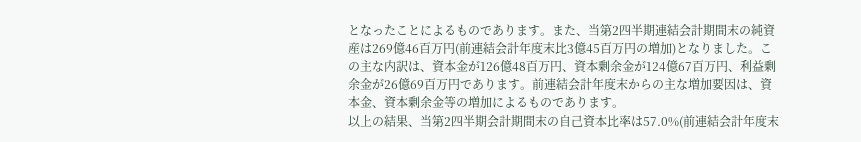となったことによるものであります。また、当第2四半期連結会計期間末の純資産は269億46百万円(前連結会計年度末比3億45百万円の増加)となりました。この主な内訳は、資本金が126億48百万円、資本剰余金が124億67百万円、利益剰余金が26億69百万円であります。前連結会計年度末からの主な増加要因は、資本金、資本剰余金等の増加によるものであります。
以上の結果、当第2四半期会計期間末の自己資本比率は57.0%(前連結会計年度末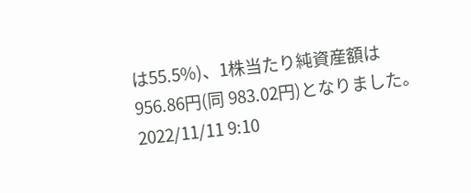は55.5%)、1株当たり純資産額は956.86円(同 983.02円)となりました。
2022/11/11 9:10